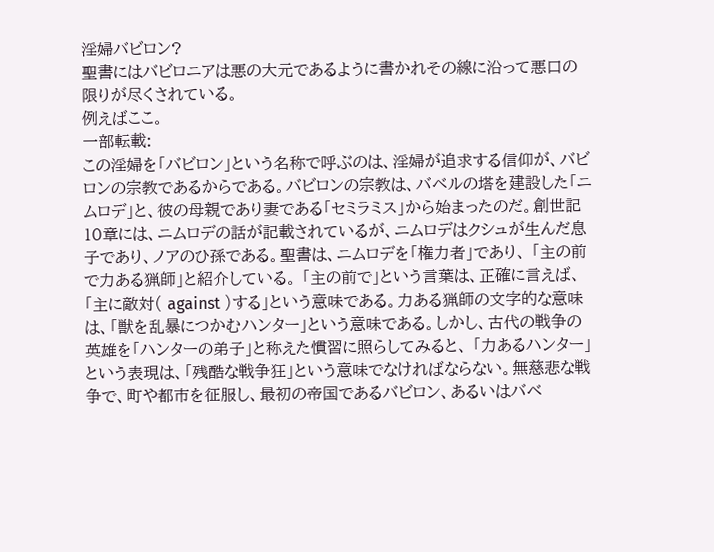淫婦バビロン?
聖書にはバビロニアは悪の大元であるように書かれその線に沿って悪口の限りが尽くされている。
例えばここ。
一部転載:
この淫婦を「バビロン」という名称で呼ぶのは、淫婦が追求する信仰が、バビロンの宗教であるからである。バビロンの宗教は、バベルの塔を建設した「ニムロデ」と、彼の母親であり妻である「セミラミス」から始まったのだ。創世記10章には、ニムロデの話が記載されているが、ニムロデはクシュが生んだ息子であり、ノアのひ孫である。聖書は、ニムロデを「権力者」であり、 「主の前で力ある猟師」と紹介している。 「主の前で」という言葉は、正確に言えば、「主に敵対( against )する」という意味である。力ある猟師の文字的な意味は、「獣を乱暴につかむハンター」という意味である。しかし、古代の戦争の英雄を「ハンターの弟子」と称えた慣習に照らしてみると、 「力あるハンター」という表現は、「残酷な戦争狂」という意味でなければならない。無慈悲な戦争で、町や都市を征服し、最初の帝国であるバビロン、あるいはバベ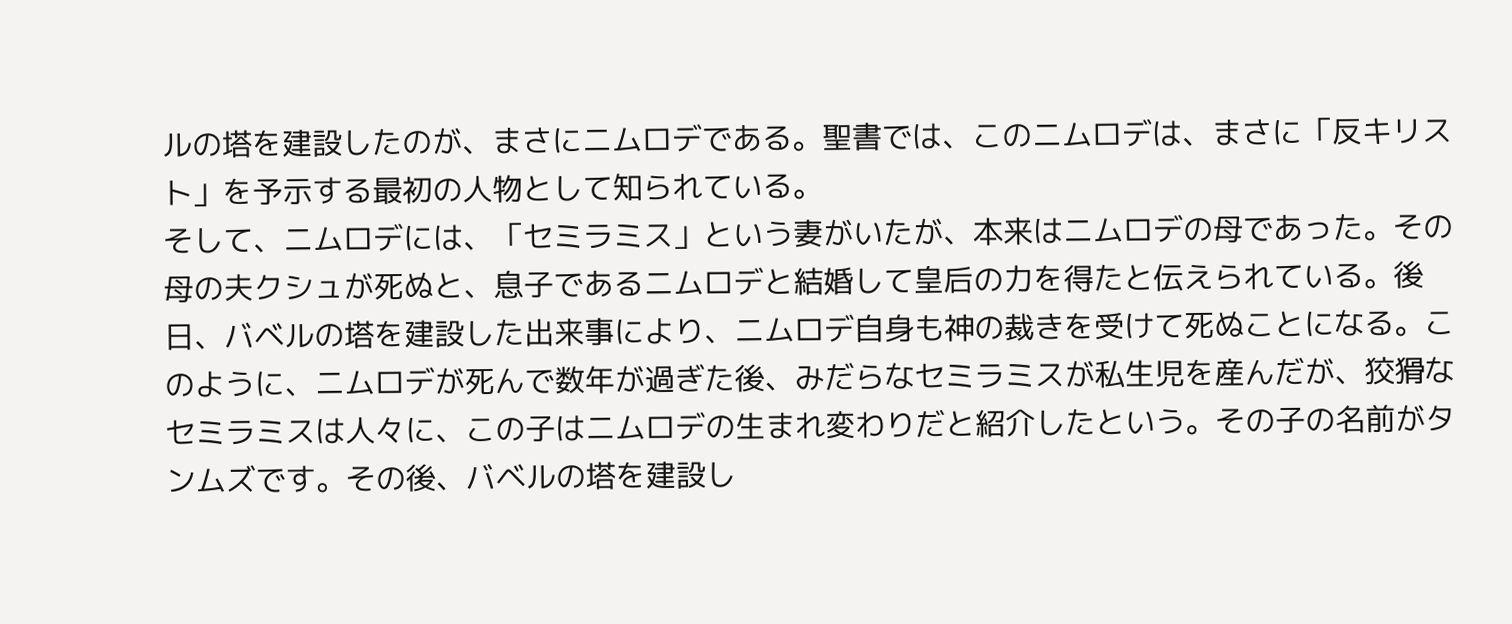ルの塔を建設したのが、まさにニムロデである。聖書では、このニムロデは、まさに「反キリスト」を予示する最初の人物として知られている。
そして、ニムロデには、「セミラミス」という妻がいたが、本来はニムロデの母であった。その母の夫クシュが死ぬと、息子であるニムロデと結婚して皇后の力を得たと伝えられている。後日、バベルの塔を建設した出来事により、ニムロデ自身も神の裁きを受けて死ぬことになる。このように、ニムロデが死んで数年が過ぎた後、みだらなセミラミスが私生児を産んだが、狡猾なセミラミスは人々に、この子はニムロデの生まれ変わりだと紹介したという。その子の名前がタンムズです。その後、バベルの塔を建設し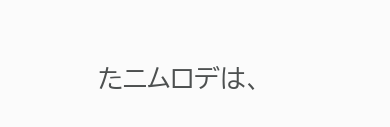たニムロデは、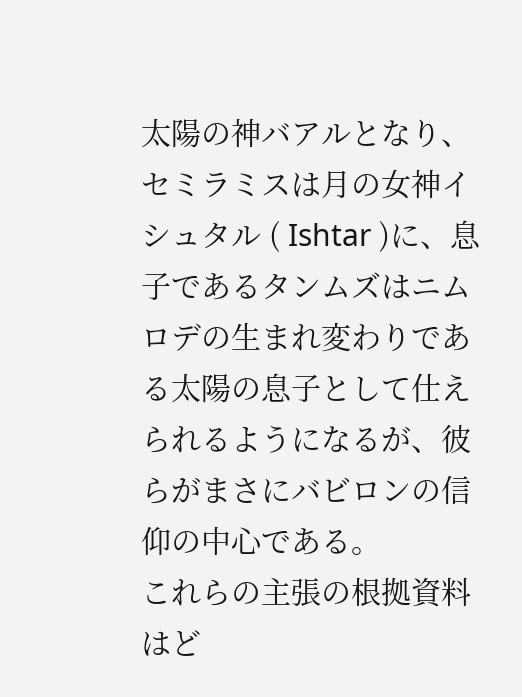太陽の神バアルとなり、セミラミスは月の女神イシュタル ( Ishtar )に、息子であるタンムズはニムロデの生まれ変わりである太陽の息子として仕えられるようになるが、彼らがまさにバビロンの信仰の中心である。
これらの主張の根拠資料はど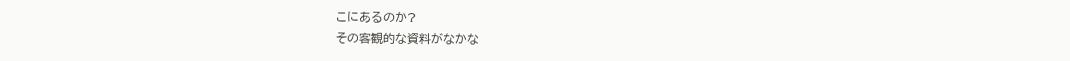こにあるのか?
その客観的な資料がなかな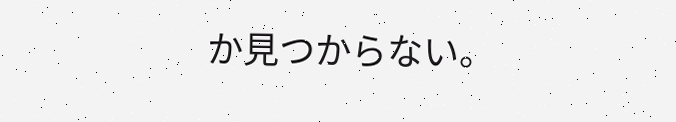か見つからない。